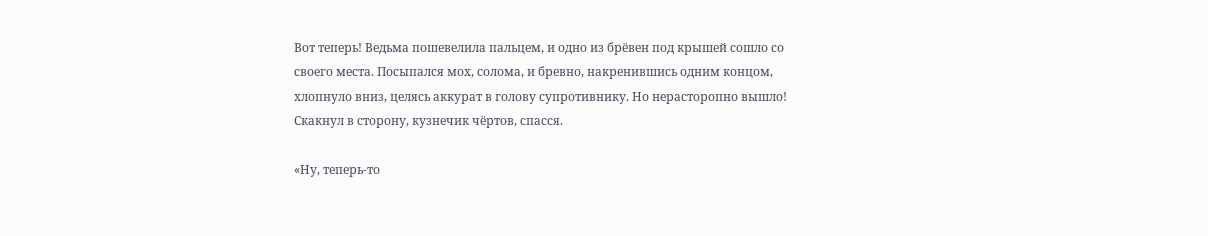Вот теперь! Ведьма пошевелила пальцем, и одно из брёвен под крышей сошло со своего места. Посыпался мох, солома, и бревно, накренившись одним концом, хлопнуло вниз, целясь аккурат в голову супротивнику. Но нерасторопно вышло! Скакнул в сторону, кузнечик чёртов, спасся.

«Ну, теперь-то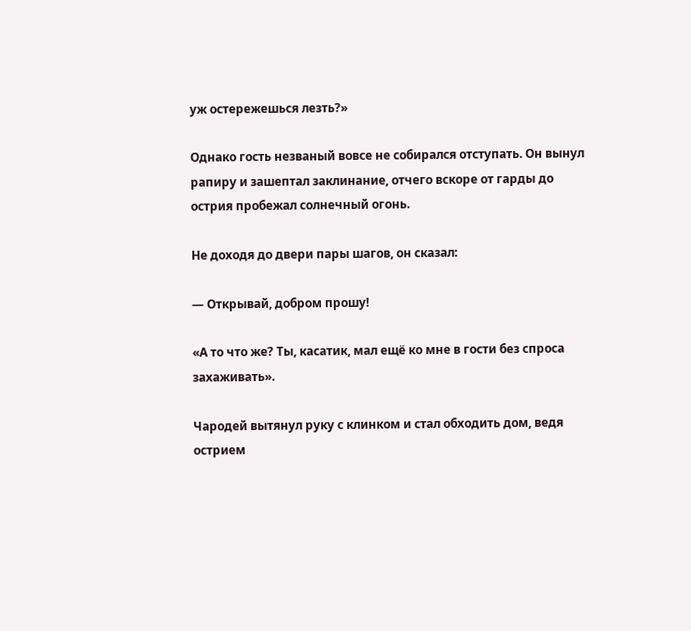уж остережешься лезть?»

Однако гость незваный вовсе не собирался отступать. Он вынул рапиру и зашептал заклинание, отчего вскоре от гарды до острия пробежал солнечный огонь.

Не доходя до двери пары шагов, он сказал:

— Открывай, добром прошу!

«А то что же? Ты, касатик, мал ещё ко мне в гости без спроса захаживать».

Чародей вытянул руку с клинком и стал обходить дом, ведя острием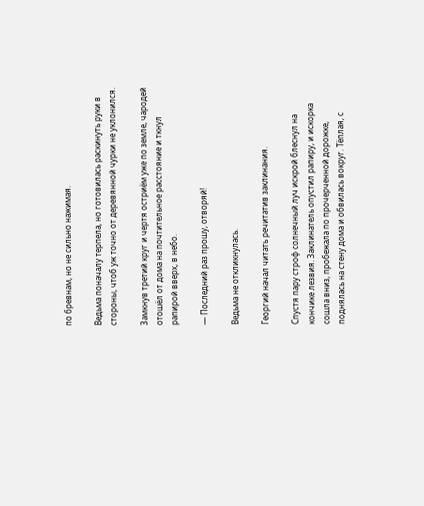по бревнам, но не сильно нажимая.

Ведьма поначалу терпела, но готовилась раскинуть руки в стороны, чтоб уж точно от деревянной чурки не уклонился.

Замкнув третий круг и чертя остриём уже по земле, чародей отошёл от дома на почтительное расстояние и ткнул рапирой вверх, в небо.

— Последний раз прошу, отворяй!

Ведьма не откликнулась.

Георгий начал читать речитатив заклинания.

Спустя пару строф солнечный луч искрой блеснул на кончике лезвия. Заклинатель опустил рапиру, и искорка сошла вниз, пробежала по прочерченной дорожке, поднялась на стену дома и обвилась вокруг. Тёплая, с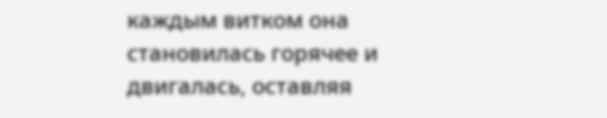каждым витком она становилась горячее и двигалась, оставляя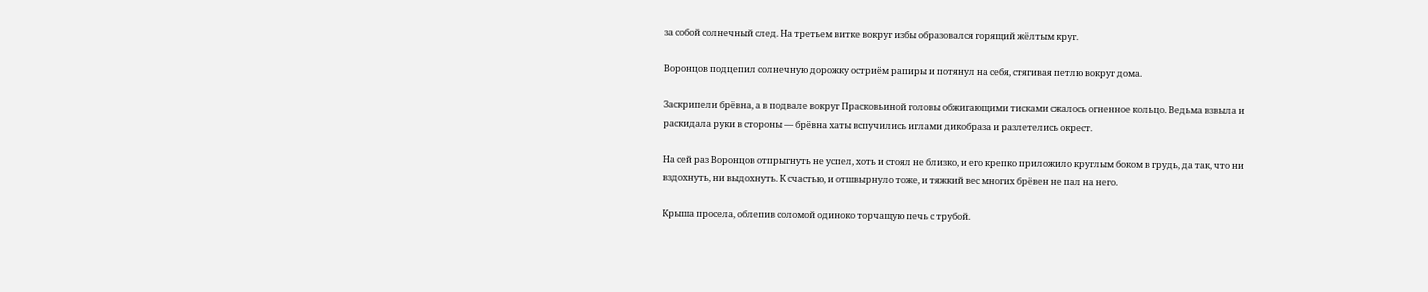за собой солнечный след. На третьем витке вокруг избы образовался горящий жёлтым круг.

Воронцов подцепил солнечную дорожку остриём рапиры и потянул на себя, стягивая петлю вокруг дома.

Заскрипели брёвна, а в подвале вокруг Прасковьиной головы обжигающими тисками сжалось огненное кольцо. Ведьма взвыла и раскидала руки в стороны — брёвна хаты вспучились иглами дикобраза и разлетелись окрест.

На сей раз Воронцов отпрыгнуть не успел, хоть и стоял не близко, и его крепко приложило круглым боком в грудь, да так, что ни вздохнуть, ни выдохнуть. К счастью, и отшвырнуло тоже, и тяжкий вес многих брёвен не пал на него.

Крыша просела, облепив соломой одиноко торчащую печь с трубой.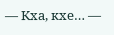— Кха, кхе… —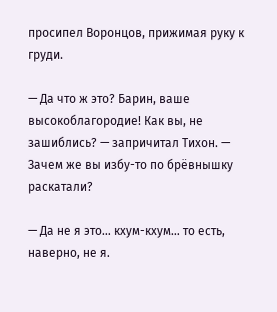просипел Воронцов, прижимая руку к груди.

— Да что ж это? Барин, ваше высокоблагородие! Как вы, не зашиблись? — запричитал Тихон. — Зачем же вы избу-то по брёвнышку раскатали?

— Да не я это… кхум-кхум… то есть, наверно, не я.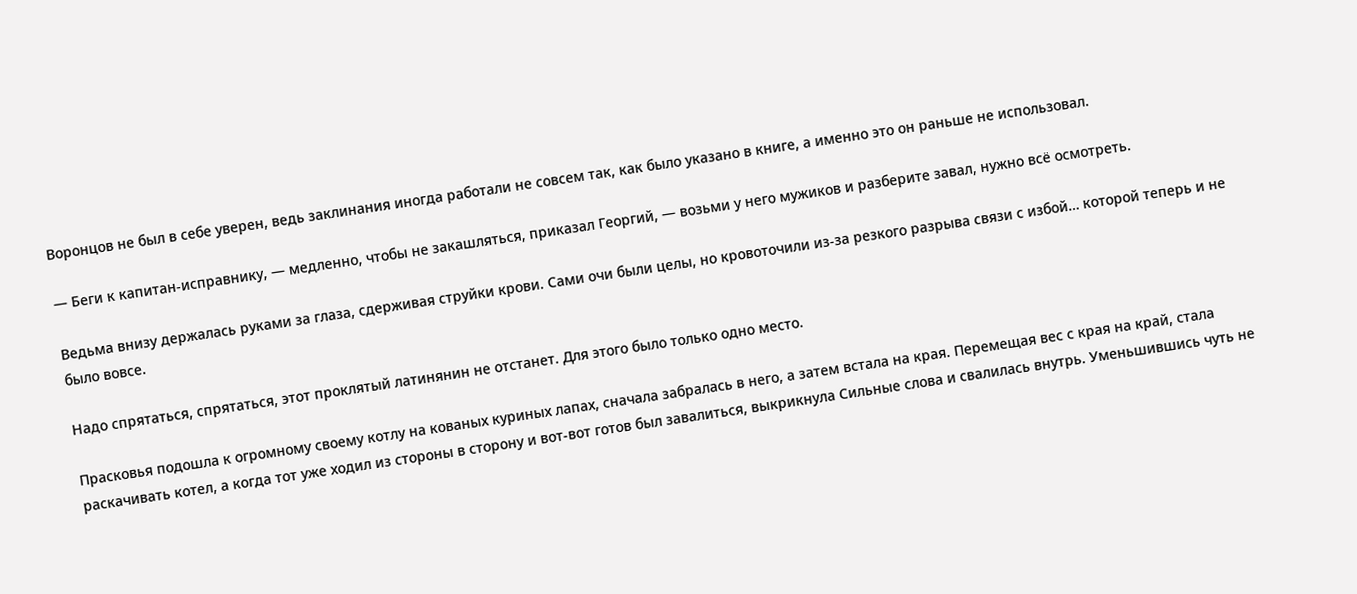Воронцов не был в себе уверен, ведь заклинания иногда работали не совсем так, как было указано в книге, а именно это он раньше не использовал.

— Беги к капитан-исправнику, — медленно, чтобы не закашляться, приказал Георгий, — возьми у него мужиков и разберите завал, нужно всё осмотреть.

Ведьма внизу держалась руками за глаза, сдерживая струйки крови. Сами очи были целы, но кровоточили из-за резкого разрыва связи с избой… которой теперь и не было вовсе.

Надо спрятаться, спрятаться, этот проклятый латинянин не отстанет. Для этого было только одно место.

Прасковья подошла к огромному своему котлу на кованых куриных лапах, сначала забралась в него, а затем встала на края. Перемещая вес с края на край, стала раскачивать котел, а когда тот уже ходил из стороны в сторону и вот-вот готов был завалиться, выкрикнула Сильные слова и свалилась внутрь. Уменьшившись чуть не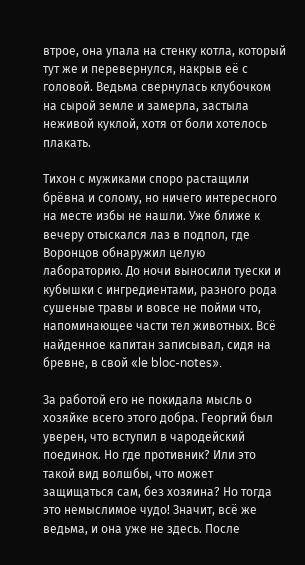втрое, она упала на стенку котла, который тут же и перевернулся, накрыв её с головой. Ведьма свернулась клубочком на сырой земле и замерла, застыла неживой куклой, хотя от боли хотелось плакать.

Тихон с мужиками споро растащили брёвна и солому, но ничего интересного на месте избы не нашли. Уже ближе к вечеру отыскался лаз в подпол, где Воронцов обнаружил целую лабораторию. До ночи выносили туески и кубышки с ингредиентами, разного рода сушеные травы и вовсе не пойми что, напоминающее части тел животных. Всё найденное капитан записывал, сидя на бревне, в свой «le bloc-notes».

За работой его не покидала мысль о хозяйке всего этого добра. Георгий был уверен, что вступил в чародейский поединок. Но где противник? Или это такой вид волшбы, что может защищаться сам, без хозяина? Но тогда это немыслимое чудо! Значит, всё же ведьма, и она уже не здесь. После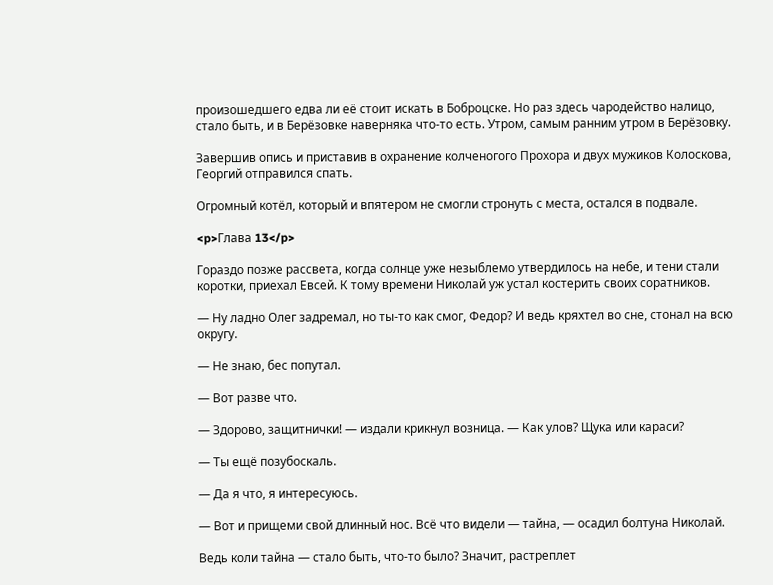произошедшего едва ли её стоит искать в Боброцске. Но раз здесь чародейство налицо, стало быть, и в Берёзовке наверняка что-то есть. Утром, самым ранним утром в Берёзовку.

Завершив опись и приставив в охранение колченогого Прохора и двух мужиков Колоскова, Георгий отправился спать.

Огромный котёл, который и впятером не смогли стронуть с места, остался в подвале.

<p>Глава 13</p>

Гораздо позже рассвета, когда солнце уже незыблемо утвердилось на небе, и тени стали коротки, приехал Евсей. К тому времени Николай уж устал костерить своих соратников.

— Ну ладно Олег задремал, но ты-то как смог, Федор? И ведь кряхтел во сне, стонал на всю округу.

— Не знаю, бес попутал.

— Вот разве что.

— Здорово, защитнички! — издали крикнул возница. — Как улов? Щука или караси?

— Ты ещё позубоскаль.

— Да я что, я интересуюсь.

— Вот и прищеми свой длинный нос. Всё что видели — тайна, — осадил болтуна Николай.

Ведь коли тайна — стало быть, что-то было? Значит, растреплет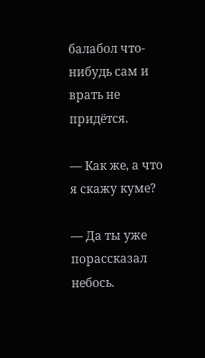балабол что-нибудь сам и врать не придётся.

— Как же, а что я скажу куме?

— Да ты уже порассказал небось.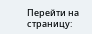Перейти на страницу: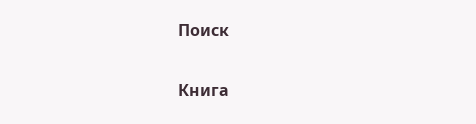Поиск

Книга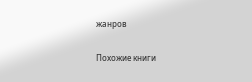жанров

Похожие книги